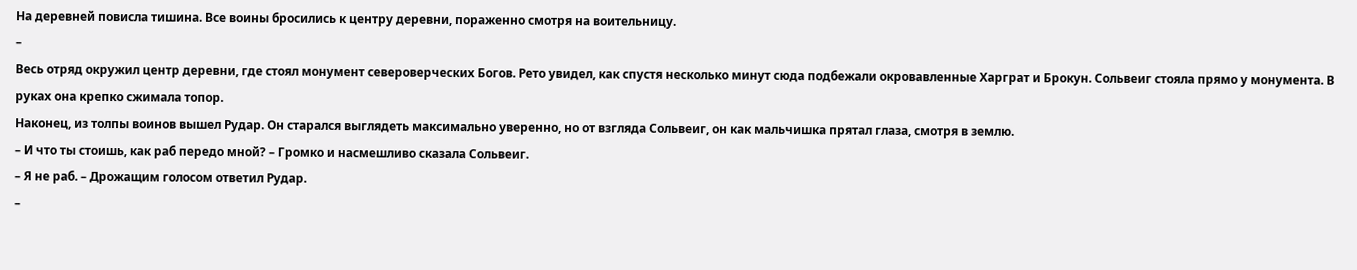На деревней повисла тишина. Все воины бросились к центру деревни, пораженно смотря на воительницу.
–
Весь отряд окружил центр деревни, где стоял монумент североверческих Богов. Рето увидел, как спустя несколько минут сюда подбежали окровавленные Харграт и Брокун. Сольвеиг стояла прямо у монумента. В руках она крепко сжимала топор.
Наконец, из толпы воинов вышел Рудар. Он старался выглядеть максимально уверенно, но от взгляда Сольвеиг, он как мальчишка прятал глаза, смотря в землю.
– И что ты стоишь, как раб передо мной? – Громко и насмешливо сказала Сольвеиг.
– Я не раб. – Дрожащим голосом ответил Рудар.
–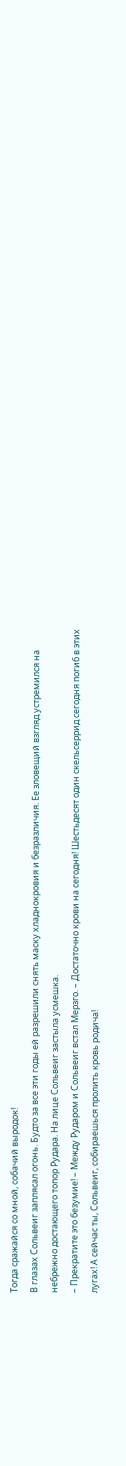Тогда сражайся со мной, собачий выродок!
В глазах Сольвеиг заплясал огонь. Будто за все эти годы ей разрешили снять маску хладнокровия и безразличия. Ее зловещий взгляд устремился на небрежно достающего топор Рудара. На лице Сольвеиг застыла усмешка.
– Прекратите это безумие! – Между Рударом и Сольвеиг встал Мерзго. – Достаточно крови на сегодня! Шестьдесят один скельсеррид сегодня погиб в этих лугах! А сейчас ты, Сольвеиг, собираешься пролить кровь родича!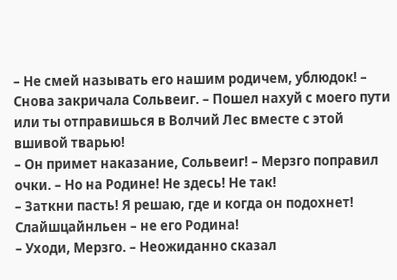– Не смей называть его нашим родичем, ублюдок! – Снова закричала Сольвеиг. – Пошел нахуй с моего пути или ты отправишься в Волчий Лес вместе с этой вшивой тварью!
– Он примет наказание, Сольвеиг! – Мерзго поправил очки. – Но на Родине! Не здесь! Не так!
– Заткни пасть! Я решаю, где и когда он подохнет! Слайшцайнльен – не его Родина!
– Уходи, Мерзго. – Неожиданно сказал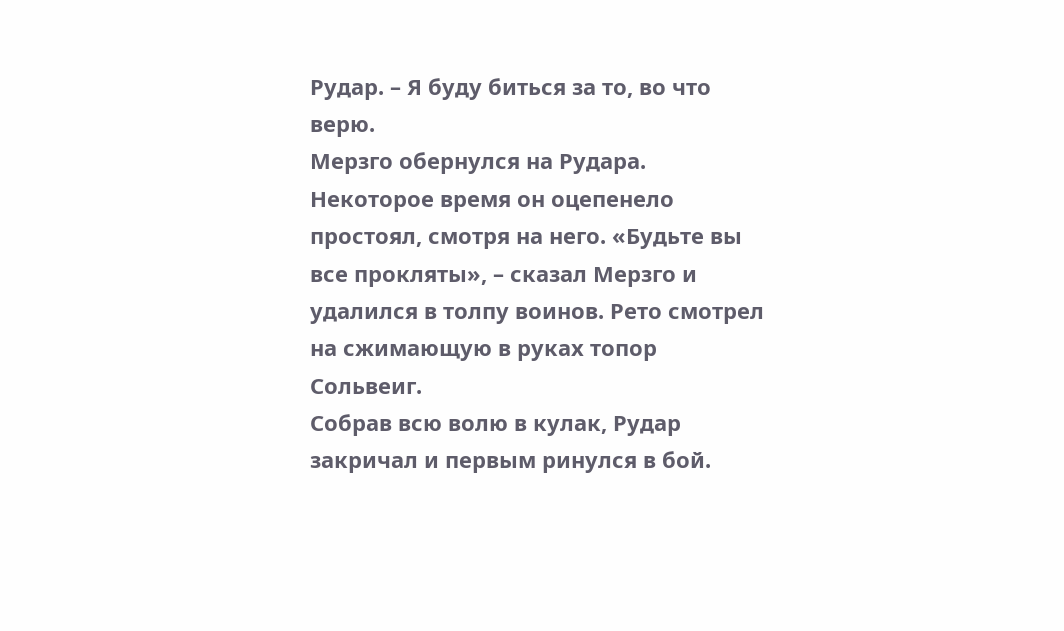Рудар. – Я буду биться за то, во что верю.
Мерзго обернулся на Рудара. Некоторое время он оцепенело простоял, смотря на него. «Будьте вы все прокляты», – сказал Мерзго и удалился в толпу воинов. Рето смотрел на сжимающую в руках топор Сольвеиг.
Собрав всю волю в кулак, Рудар закричал и первым ринулся в бой.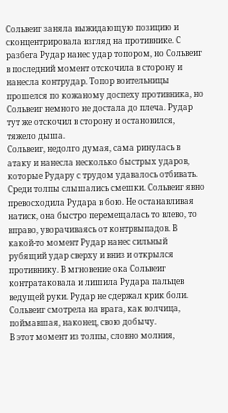Сольвеиг заняла выжидающую позицию и сконцентрировала взгляд на противнике. С разбега Рудар нанес удар топором, но Сольвеиг в последний момент отскочила в сторону и нанесла контрудар. Топор воительницы прошелся по кожаному доспеху противника, но Сольвеиг немного не достала до плеча. Рудар тут же отскочил в сторону и остановился, тяжело дыша.
Сольвеиг, недолго думая, сама ринулась в атаку и нанесла несколько быстрых ударов, которые Рудару с трудом удавалось отбивать. Среди толпы слышались смешки. Сольвеиг явно превосходила Рудара в бою. Не останавливая натиск, она быстро перемещалась то влево, то вправо, уворачиваясь от контрвыпадов. В какой-то момент Рудар нанес сильный рубящий удар сверху и вниз и открылся противнику. В мгновение ока Сольвеиг контратаковала и лишила Рудара пальцев ведущей руки. Рудар не сдержал крик боли. Сольвеиг смотрела на врага, как волчица, поймавшая, наконец, свою добычу.
В этот момент из толпы, словно молния,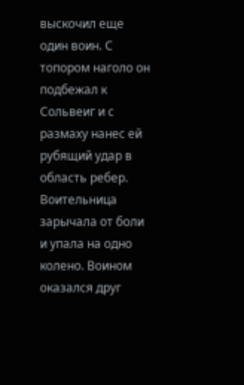выскочил еще один воин. С топором наголо он подбежал к Сольвеиг и с размаху нанес ей рубящий удар в область ребер. Воительница зарычала от боли и упала на одно колено. Воином оказался друг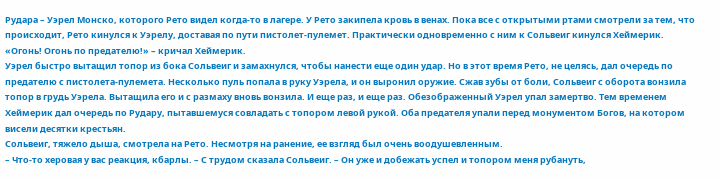Рудара – Уэрел Монско, которого Рето видел когда-то в лагере. У Рето закипела кровь в венах. Пока все с открытыми ртами смотрели за тем, что происходит, Рето кинулся к Уэрелу, доставая по пути пистолет-пулемет. Практически одновременно с ним к Сольвеиг кинулся Хеймерик. «Огонь! Огонь по предателю!» – кричал Хеймерик.
Уэрел быстро вытащил топор из бока Сольвеиг и замахнулся, чтобы нанести еще один удар. Но в этот время Рето, не целясь, дал очередь по предателю с пистолета-пулемета. Несколько пуль попала в руку Уэрела, и он выронил оружие. Сжав зубы от боли, Сольвеиг с оборота вонзила топор в грудь Уэрела. Вытащила его и с размаху вновь вонзила. И еще раз, и еще раз. Обезображенный Уэрел упал замертво. Тем временем Хеймерик дал очередь по Рудару, пытавшемуся совладать с топором левой рукой. Оба предателя упали перед монументом Богов, на котором висели десятки крестьян.
Сольвеиг, тяжело дыша, смотрела на Рето. Несмотря на ранение, ее взгляд был очень воодушевленным.
– Что-то херовая у вас реакция, кбарлы. – С трудом сказала Сольвеиг. – Он уже и добежать успел и топором меня рубануть,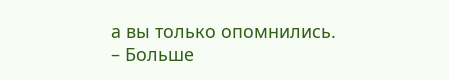а вы только опомнились.
– Больше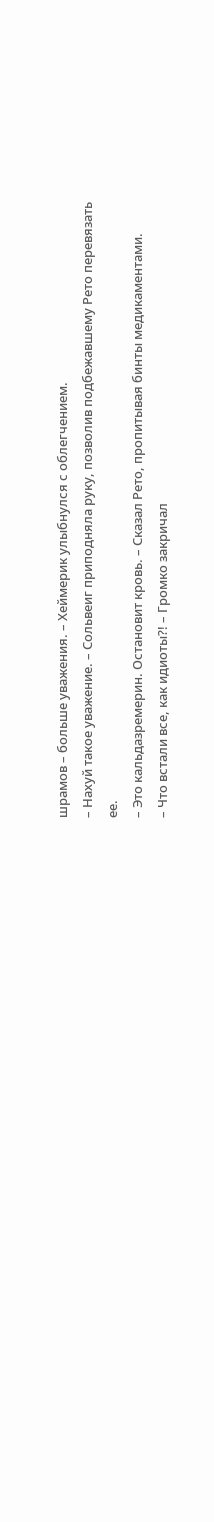шрамов – больше уважения. – Хеймерик улыбнулся с облегчением.
– Нахуй такое уважение. – Сольвеиг приподняла руку, позволив подбежавшему Рето перевязать ее.
– Это кальдазремерин. Остановит кровь. – Сказал Рето, пропитывая бинты медикаментами.
– Что встали все, как идиоты?! – Громко закричал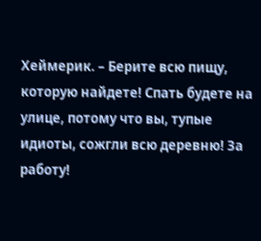Хеймерик. – Берите всю пищу, которую найдете! Спать будете на улице, потому что вы, тупые идиоты, сожгли всю деревню! За работу!